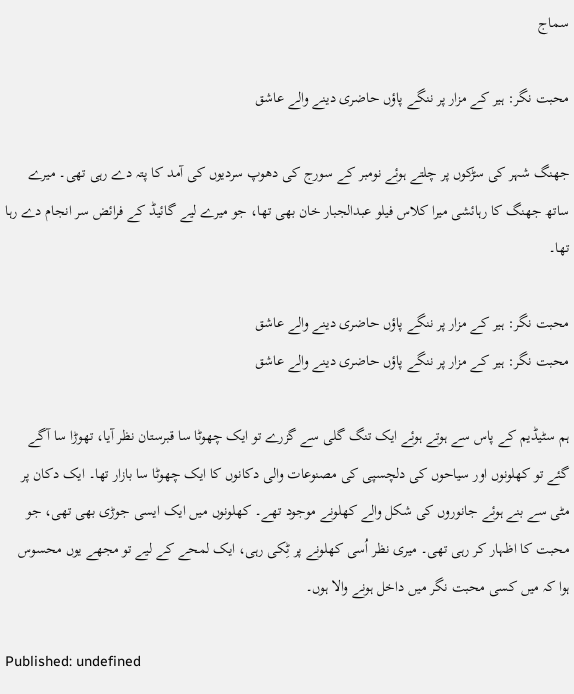سماج

محبت نگر: ہیر کے مزار پر ننگے پاؤں حاضری دینے والے عاشق

جھنگ شہر کی سڑکوں پر چلتے ہوئے نومبر کے سورج کی دھوپ سردیوں کی آمد کا پتہ دے رہی تھی۔ میرے ساتھ جھنگ کا رہائشی میرا کلاس فیلو عبدالجبار خان بھی تھا، جو میرے لیے گائیڈ کے فرائض سر انجام دے رہا تھا۔

محبت نگر: ہیر کے مزار پر ننگے پاؤں حاضری دینے والے عاشق
محبت نگر: ہیر کے مزار پر ننگے پاؤں حاضری دینے والے عاشق

ہم سٹیڈیم کے پاس سے ہوتے ہوئے ایک تنگ گلی سے گزرے تو ایک چھوٹا سا قبرستان نظر آیا، تھوڑا سا آگے گئے تو کھلونوں اور سیاحوں کی دلچسپی کی مصنوعات والی دکانوں کا ایک چھوٹا سا بازار تھا۔ ایک دکان پر مٹی سے بنے ہوئے جانوروں کی شکل والے کھلونے موجود تھے۔ کھلونوں میں ایک ایسی جوڑی بھی تھی، جو محبت کا اظہار کر رہی تھی۔ میری نظر اُسی کھلونے پر ٹِکی رہی، ایک لمحے کے لیے تو مجھے یوں محسوس ہوا کہ میں کسی محبت نگر میں داخل ہونے والا ہوں۔

Published: undefined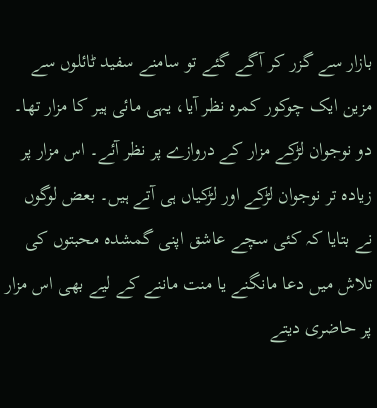بازار سے گزر کر آگے گئے تو سامنے سفید ٹائلوں سے مزین ایک چوکور کمرہ نظر آیا، یہی مائی ہیر کا مزار تھا۔ دو نوجوان لڑکے مزار کے دروازے پر نظر آئے۔ اس مزار پر زیادہ تر نوجوان لڑکے اور لڑکیاں ہی آتے ہیں۔ بعض لوگوں نے بتایا کہ کئی سچے عاشق اپنی گمشدہ محبتوں کی تلاش میں دعا مانگنے یا منت ماننے کے لیے بھی اس مزار پر حاضری دیتے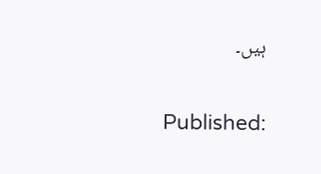ہیں۔

Published: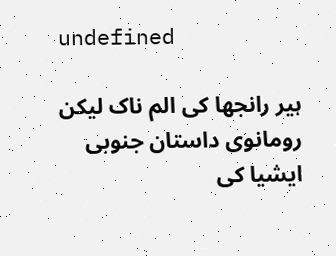undefined

ہیر رانجھا کی الم ناک لیکن رومانوی داستان جنوبی ایشیا کی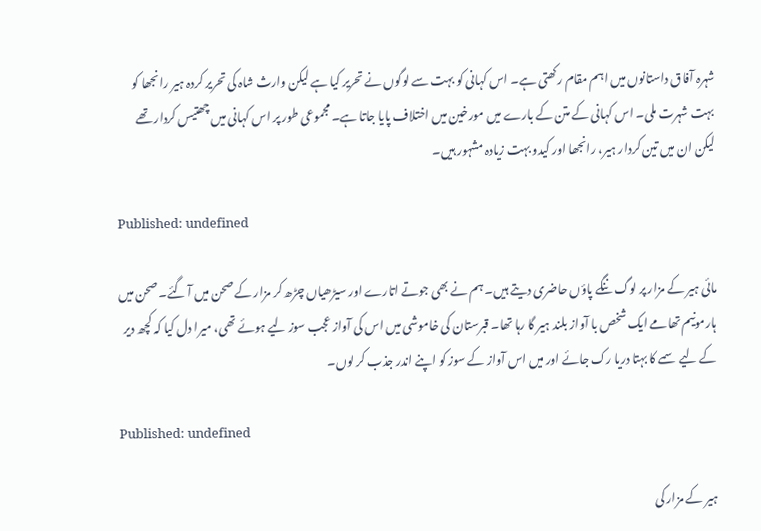شہرہ آفاق داستانوں میں اہم مقام رکھتی ہے۔ اس کہانی کو بہت سے لوگوں نے تحریر کیا ہے لیکن وارث شاہ کی تحریر کردہ ہیر رانجھا کو بہت شہرت ملی۔ اس کہانی کے متن کے بارے میں مورخین میں اختلاف پایا جاتا ہے۔ مجموعی طور پر اس کہانی میں چھتیس کردار تھے لیکن ان میں تین کردار ہیر، رانجھا اور کیدو بہت زیادہ مشہور ہیں۔

Published: undefined

مائی ہیر کے مزار پر لوگ ننگے پاؤں حاضری دیتے ہیں۔ ہم نے بھی جوتے اتارے اور سیڑھیاں چڑھ کر مزار کے صحن میں آ گئے۔ صحن میں ہارمونیم تھامے ایک شخص با آواز بلند ہیر گا رہا تھا۔ قبرستان کی خاموشی میں اس کی آواز عجب سوز لیے ہوئے تھی، میرا دل کیا کہ کچھ دیر کے لیے سمے کا بہتا دریا رک جائے اور میں اس آواز کے سوز کو اپنے اندر جذب کر لوں۔

Published: undefined

ہیر کے مزار کی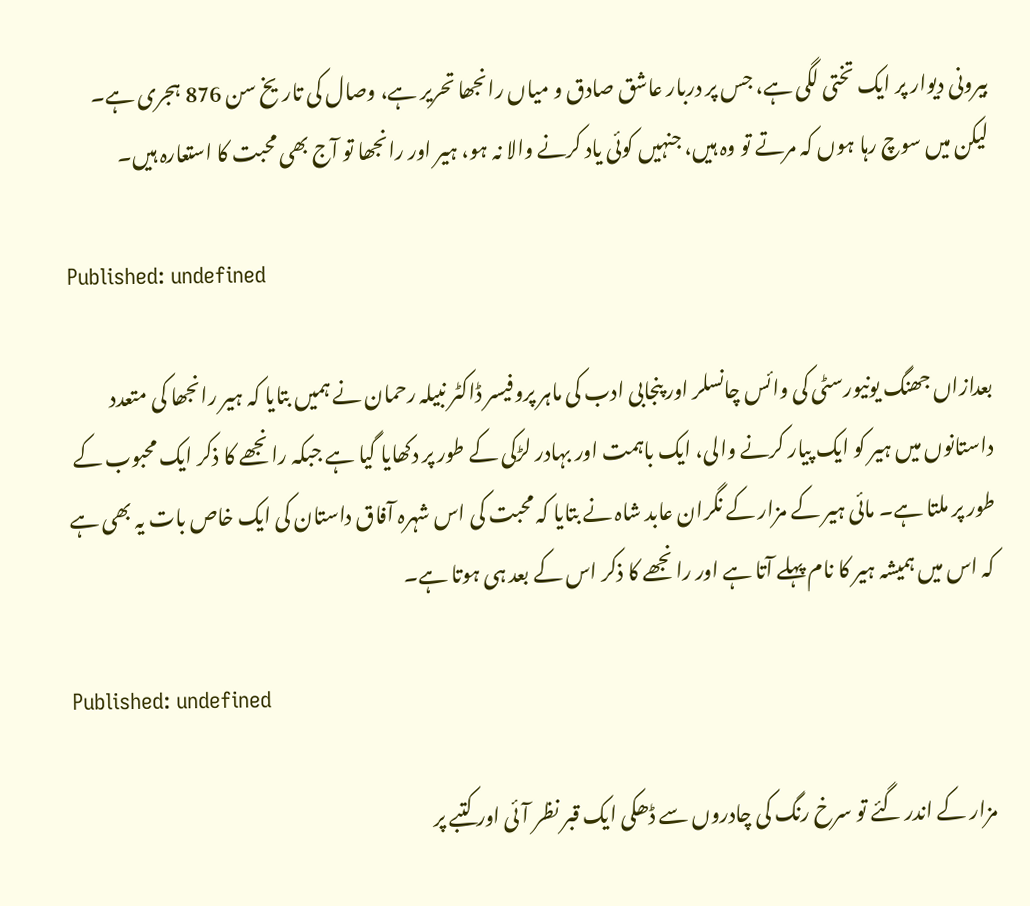بیرونی دیوار پر ایک تختی لگی ہے، جس پر دربار عاشق صادق و میاں رانجھا تحریر ہے، وصال کی تاریخ سن 876 ہجری ہے۔ لیکن میں سوچ رہا ہوں کہ مرتے تو وہ ہیں، جنہیں کوئی یاد کرنے والا نہ ہو، ہیر اور رانجھا تو آج بھی محبت کا استعارہ ہیں۔

Published: undefined

بعدازاں جھنگ یونیورسٹی کی وائس چانسلر اور پنجابی ادب کی ماہر پروفیسر ڈاکٹر نبیلہ رحمان نے ہمیں بتایا کہ ہیر رانجھا کی متعدد داستانوں میں ہیر کو ایک پیار کرنے والی، ایک باہمت اور بہادر لڑکی کے طور پر دکھایا گیا ہے جبکہ رانجھے کا ذکر ایک محبوب کے طور پر ملتا ہے۔ مائی ہیر کے مزار کے نگران عابد شاہ نے بتایا کہ محبت کی اس شہرہ آفاق داستان کی ایک خاص بات یہ بھی ہے کہ اس میں ہمیشہ ہیر کا نام پہلے آتا ہے اور رانجھے کا ذکر اس کے بعد ہی ہوتا ہے۔

Published: undefined

مزار کے اندر گئے تو سرخ رنگ کی چادروں سے ڈھکی ایک قبر نظر آئی اور کتبے پر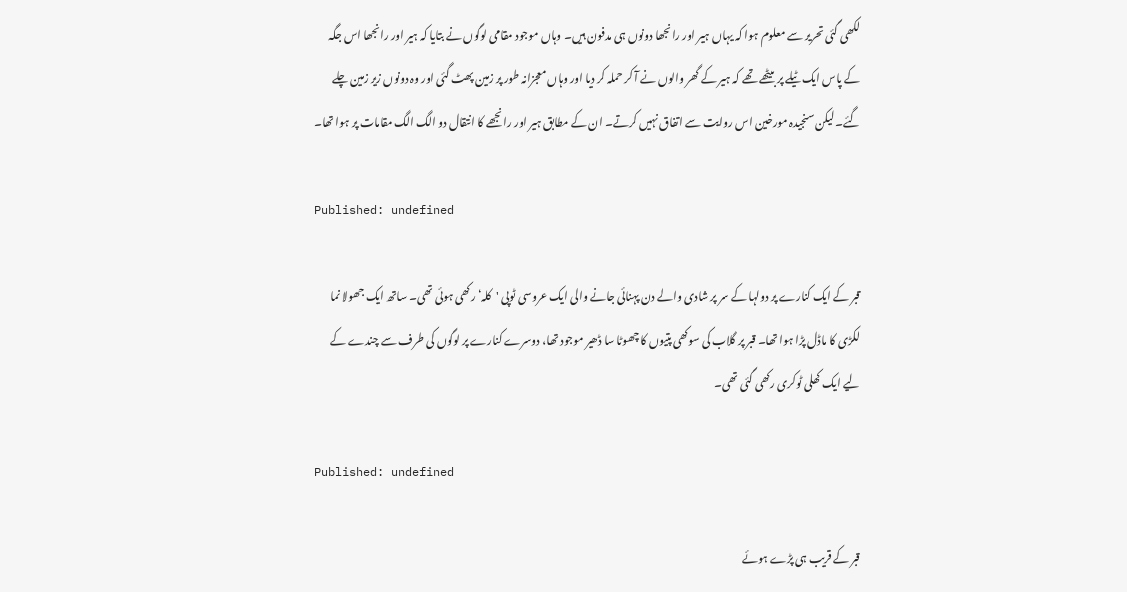لکھی گئی تحریر سے معلوم ہوا کہ یہاں ہیر اور رانجھا دونوں ہی مدفون ہیں۔ وہاں موجود مقامی لوگوں نے بتایا کہ ہیر اور رانجھا اس جگہ کے پاس ایک ٹیلے پر بیٹھے تھے کہ ہیر کے گھر والوں نے آ کر حملہ کر دیا اور وہاں معجزانہ طور پر زمین پھٹ گئی اور وہ دونوں زیر زمین چلے گئے۔ لیکن سنجیدہ مورخین اس روایت سے اتفاق نہیں کرتے۔ ان کے مطابق ہیر اور رانجھے کا انتقال دو الگ الگ مقامات پر ہوا تھا۔

Published: undefined

قبر کے ایک کنارے پر دولہا کے سر پر شادی والے دن پہنائی جانے والی ایک عروسی ٹوپی 'کلہ‘ رکھی ہوئی تھی۔ ساتھ ایک جھولا نما لکڑی کا ماڈل پڑا ہوا تھا۔ قبر پر گلاب کی سوکھی پتیوں کا چھوٹا سا ڈھیر موجود تھا، دوسرے کنارے پر لوگوں کی طرف سے چندے کے لیے ایک کھلی ٹوکری رکھی گئی تھی۔

Published: undefined

قبر کے قریب ہی پڑے ہوئے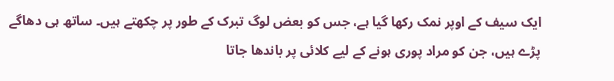ایک سیف کے اوپر نمک رکھا گیا ہے، جس کو بعض لوگ تبرک کے طور پر چکھتے ہیں۔ ساتھ ہی دھاگے پڑے ہیں، جن کو مراد پوری ہونے کے لیے کلائی پر باندھا جاتا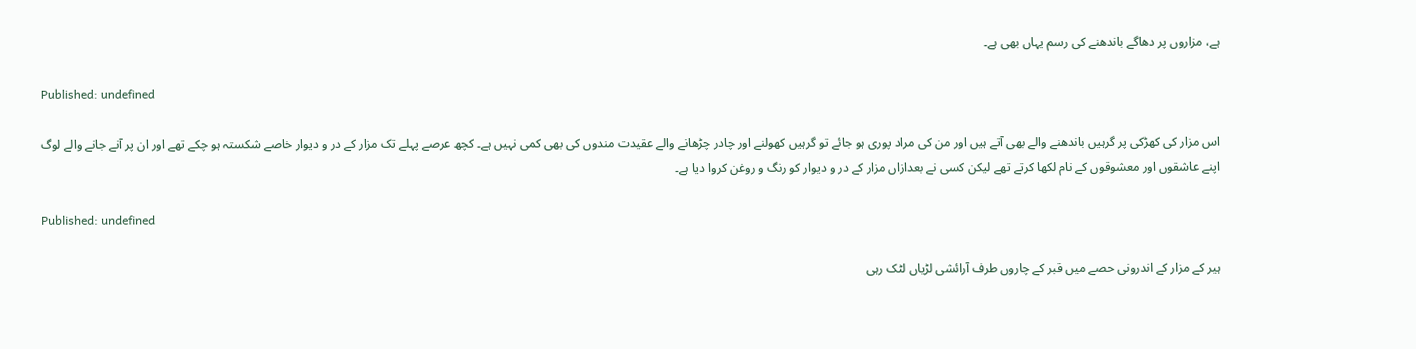ہے، مزاروں پر دھاگے باندھنے کی رسم یہاں بھی ہے۔

Published: undefined

اس مزار کی کھڑکی پر گرہیں باندھنے والے بھی آتے ہیں اور من کی مراد پوری ہو جائے تو گرہیں کھولنے اور چادر چڑھانے والے عقیدت مندوں کی بھی کمی نہیں ہے۔ کچھ عرصے پہلے تک مزار کے در و دیوار خاصے شکستہ ہو چکے تھے اور ان پر آنے جانے والے لوگ اپنے عاشقوں اور معشوقوں کے نام لکھا کرتے تھے لیکن کسی نے بعدازاں مزار کے در و دیوار کو رنگ و روغن کروا دیا ہے۔

Published: undefined

ہیر کے مزار کے اندرونی حصے میں قبر کے چاروں طرف آرائشی لڑیاں لٹک رہی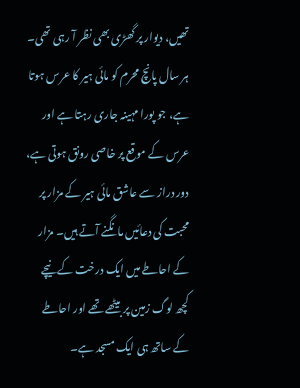تھیں، دیوار پر گھڑی بھی نظر آ رہی تھی۔ ہر سال پانچ محرم کو مائی ہیر کا عرس ہوتا ہے، جو پورا مہینہ جاری رہتا ہے اور عرس کے موقع پر خاصی رونق ہوتی ہے، دور دراز سے عاشق مائی ہیر کے مزار پر محبت کی دعائیں مانگنے آتے ہیں۔ مزار کے احاطے میں ایک درخت کے نیچے کچھ لوگ زمین پر بیٹھے تھے اور احاطے کے ساتھ ہی ایک مسجد ہے۔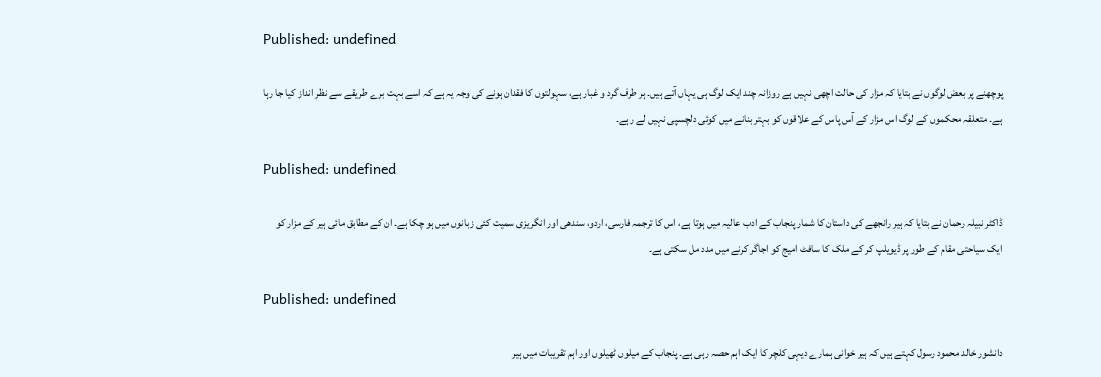Published: undefined

پوچھنے پر بعض لوگوں نے بتایا کہ مزار کی حالت اچھی نہیں ہے روزانہ چند ایک لوگ ہی یہاں آتے ہیں۔ ہر طرف گرد و غبار ہے، سہولتوں کا فقدان ہونے کی وجہ یہ ہے کہ اسے بہت برے طریقے سے نظر انداز کیا جا رہا ہے۔ متعلقہ محکموں کے لوگ اس مزار کے آس پاس کے علاقوں کو بہتر بنانے میں کوئی دلچسپی نہیں لے رہے۔

Published: undefined

ڈاکٹر نبیلہ رحمان نے بتایا کہ ہیر رانجھے کی داستان کا شمار پنجاب کے ادب عالیہ میں ہوتا ہے، اس کا ترجمہ فارسی، اردو، سندھی اور انگریزی سمیت کئی زبانوں میں ہو چکا ہے۔ ان کے مطابق مائی ہیر کے مزار کو ایک سیاحتی مقام کے طور پر ڈیویلپ کر کے ملک کا سافٹ امیج کو اجاگر کرنے میں مدد مل سکتی ہے۔

Published: undefined

دانشور خالد محمود رسول کہتے ہیں کہ ہیر خوانی ہمارے دیہی کلچر کا ایک اہم حصہ رہی ہے۔ پنجاب کے میلوں ٹھیلوں اور اہم تقریبات میں ہیر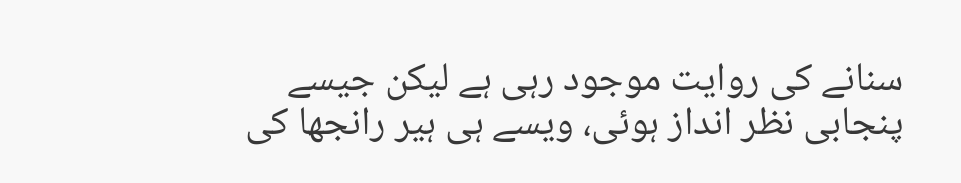سنانے کی روایت موجود رہی ہے لیکن جیسے پنجابی نظر انداز ہوئی، ویسے ہی ہیر رانجھا کی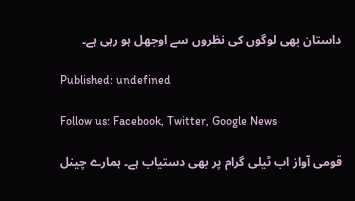داستان بھی لوگوں کی نظروں سے اوجھل ہو رہی ہے۔

Published: undefined

Follow us: Facebook, Twitter, Google News

قومی آواز اب ٹیلی گرام پر بھی دستیاب ہے۔ ہمارے چینل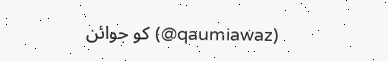(qaumiawaz@) کو جوائن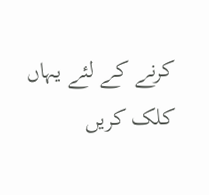کرنے کے لئے یہاں کلک کریں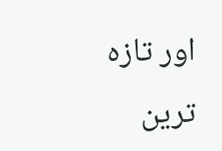اور تازہ ترین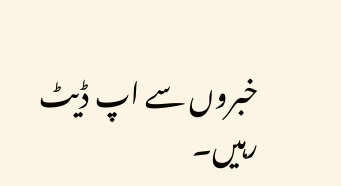خبروں سے اپ ڈیٹ رہیں۔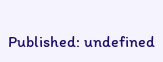Published: undefined